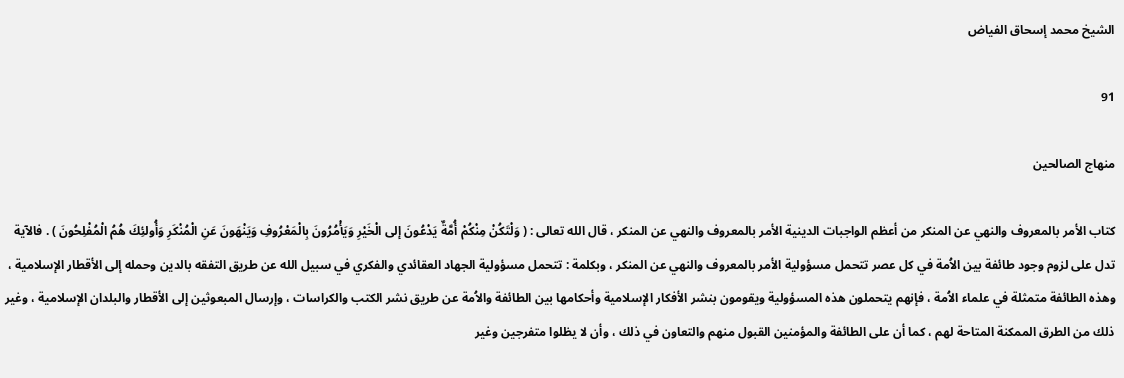الشيخ محمد إسحاق الفياض

91

منهاج الصالحين

كتاب الأمر بالمعروف والنهي عن المنكر من أعظم الواجبات الدينية الأمر بالمعروف والنهي عن المنكر ، قال الله تعالى : ( وَلْتَكُنْ مِنْكُمْ أُمَّةٌ يَدْعُونَ إلى الْخَيْرِ وَيَأْمُرُونَ بِالْمَعْرُوفِ وَيَنْهَونَ عَنِ الْمُنْكَرِ وَأُولئِكَ هُمُ الْمُفْلِحُونَ ) . فالآية تدل على لزوم وجود طائفة بين الاُمة في كل عصر تتحمل مسؤولية الأمر بالمعروف والنهي عن المنكر ، وبكلمة : تتحمل مسؤولية الجهاد العقائدي والفكري في سبيل الله عن طريق التفقه بالدين وحمله إلى الأقطار الإسلامية ، وهذه الطائفة متمثلة في علماء الاُمة ، فإنهم يتحملون هذه المسؤولية ويقومون بنشر الأفكار الإسلامية وأحكامها بين الطائفة والاُمة عن طريق نشر الكتب والكراسات ، وإرسال المبعوثين إلى الأقطار والبلدان الإسلامية ، وغير ذلك من الطرق الممكنة المتاحة لهم ، كما أن على الطائفة والمؤمنين القبول منهم والتعاون في ذلك ، وأن لا يظلوا متفرجين وغير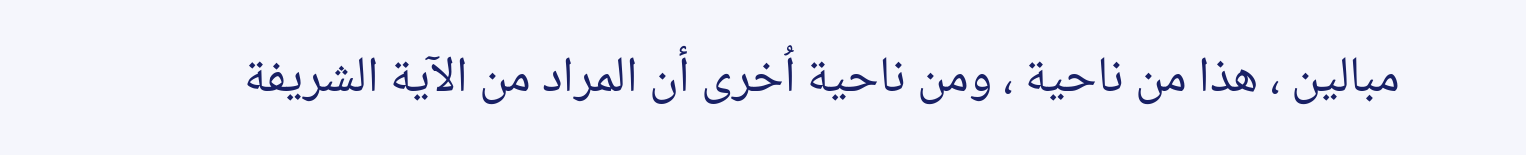مبالين ، هذا من ناحية ، ومن ناحية اُخرى أن المراد من الآية الشريفة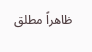ظاهراً مطلق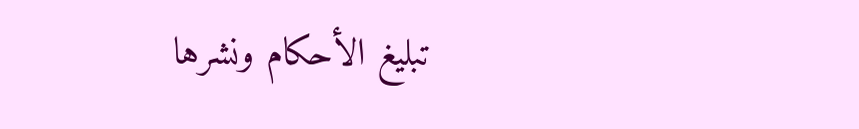تبليغ الأحكام ونشرها